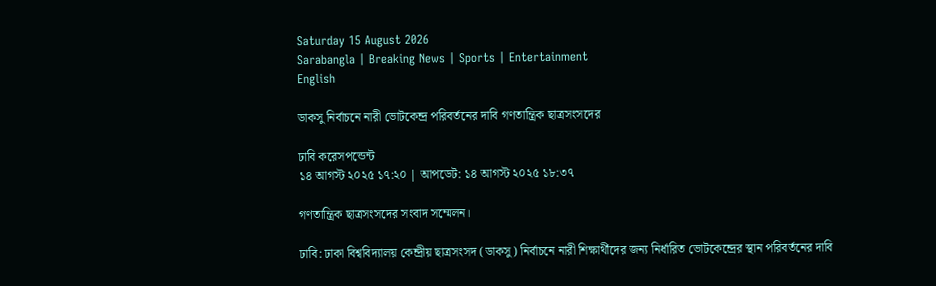Saturday 15 August 2026
Sarabangla | Breaking News | Sports | Entertainment
English

ডাকসু নির্বাচনে নারী ভোটকেন্দ্র পরিবর্তনের দাবি গণতান্ত্রিক ছাত্রসংসদের

ঢাবি করেসপন্ডেন্ট
১৪ আগস্ট ২০২৫ ১৭:২০ | আপডেট: ১৪ আগস্ট ২০২৫ ১৮:৩৭

গণতান্ত্রিক ছাত্রসংসদের সংবাদ সম্মেলন।

ঢাবি: ঢাকা বিশ্ববিদ্যালয় কেন্দ্রীয় ছাত্রসংসদ (ডাকসু) নির্বাচনে নারী শিক্ষার্থীদের জন্য নির্ধারিত ভোটকেন্দ্রের স্থান পরিবর্তনের দাবি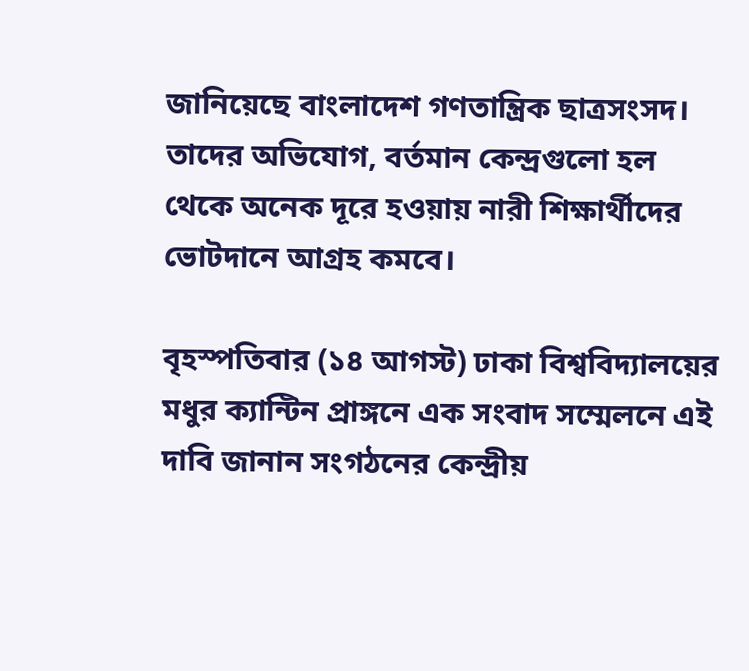জানিয়েছে বাংলাদেশ গণতান্ত্রিক ছাত্রসংসদ। তাদের অভিযোগ, বর্তমান কেন্দ্রগুলো হল থেকে অনেক দূরে হওয়ায় নারী শিক্ষার্থীদের ভোটদানে আগ্রহ কমবে।

বৃহস্পতিবার (১৪ আগস্ট) ঢাকা বিশ্ববিদ্যালয়ের মধুর ক্যান্টিন প্রাঙ্গনে এক সংবাদ সম্মেলনে এই দাবি জানান সংগঠনের কেন্দ্রীয়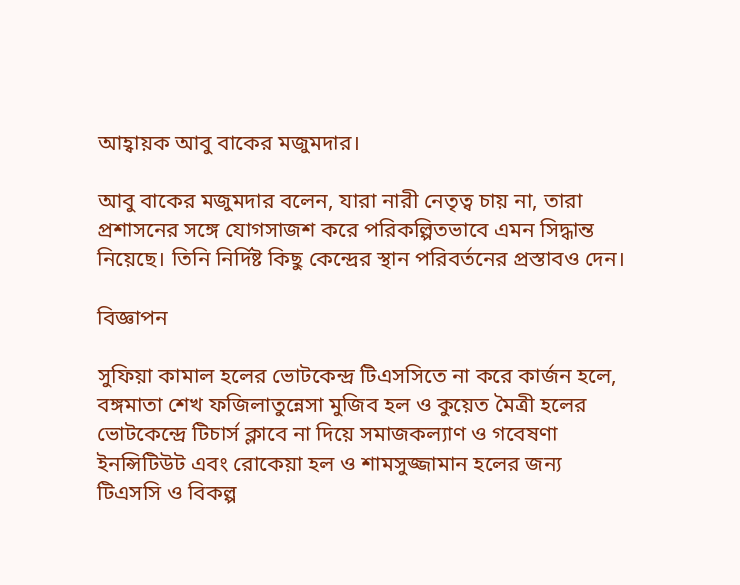আহ্বায়ক আবু বাকের মজুমদার।

আবু বাকের মজুমদার বলেন, যারা নারী নেতৃত্ব চায় না, তারা প্রশাসনের সঙ্গে যোগসাজশ করে পরিকল্পিতভাবে এমন সিদ্ধান্ত নিয়েছে। তিনি নির্দিষ্ট কিছু কেন্দ্রের স্থান পরিবর্তনের প্রস্তাবও দেন।

বিজ্ঞাপন

সুফিয়া কামাল হলের ভোটকেন্দ্র টিএসসিতে না করে কার্জন হলে, বঙ্গমাতা শেখ ফজিলাতুন্নেসা মুজিব হল ও কুয়েত মৈত্রী হলের ভোটকেন্দ্রে টিচার্স ক্লাবে না দিয়ে সমাজকল্যাণ ও গবেষণা ইনন্সিটিউট এবং রোকেয়া হল ও শামসুজ্জামান হলের জন্য টিএসসি ও বিকল্প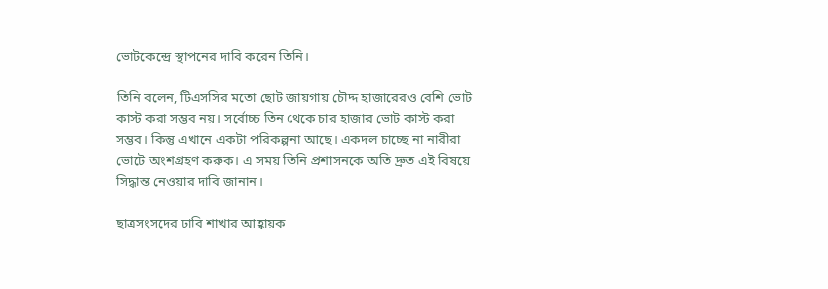ভোটকেন্দ্রে স্থাপনের দাবি করেন তিনি।

তিনি বলেন, টিএসসির মতো ছোট জায়গায় চৌদ্দ হাজারেরও বেশি ভোট কাস্ট করা সম্ভব নয়। সর্বোচ্চ তিন থেকে চার হাজার ভোট কাস্ট করা সম্ভব। কিন্তু এখানে একটা পরিকল্পনা আছে‌। একদল চাচ্ছে না নারীরা ভোটে অংশগ্ৰহণ করুক। এ সময় তিনি প্রশাসনকে অতি দ্রুত এই বিষয়ে সিদ্ধান্ত নেওয়ার দাবি জানান।

ছাত্রসংসদের ঢাবি শাখার আহ্বায়ক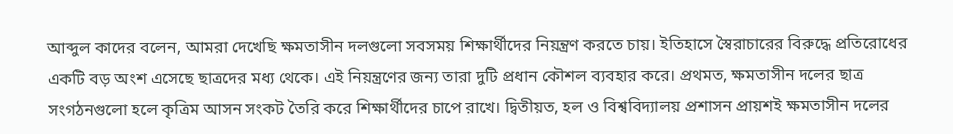আব্দুল কাদের বলেন, আমরা দেখেছি ক্ষমতাসীন দলগুলো সবসময় শিক্ষার্থীদের নিয়ন্ত্রণ করতে চায়। ইতিহাসে স্বৈরাচারের বিরুদ্ধে প্রতিরোধের একটি বড় অংশ এসেছে ছাত্রদের মধ্য থেকে। এই নিয়ন্ত্রণের জন্য তারা দুটি প্রধান কৌশল ব্যবহার করে। প্রথমত, ক্ষমতাসীন দলের ছাত্র সংগঠনগুলো হলে কৃত্রিম আসন সংকট তৈরি করে শিক্ষার্থীদের চাপে রাখে। দ্বিতীয়ত, হল ও বিশ্ববিদ্যালয় প্রশাসন প্রায়শই ক্ষমতাসীন দলের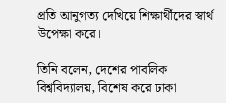প্রতি আনুগত্য দেখিয়ে শিক্ষার্থীদের স্বার্থ উপেক্ষা করে।

তিনি বলেন, দেশের পাবলিক বিশ্ববিদ্যালয়, বিশেষ করে ঢাকা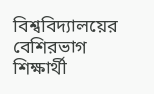বিশ্ববিদ্যালয়ের বেশিরভাগ শিক্ষার্থী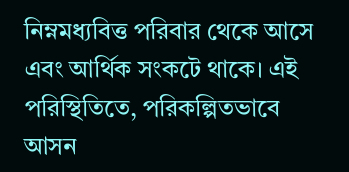নিম্নমধ্যবিত্ত পরিবার থেকে আসে এবং আর্থিক সংকটে থাকে। এই পরিস্থিতিতে, পরিকল্পিতভাবে আসন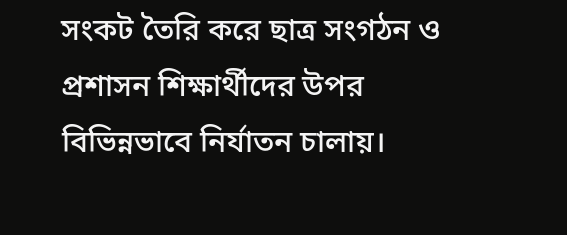সংকট তৈরি করে ছাত্র সংগঠন ও প্রশাসন শিক্ষার্থীদের উপর বিভিন্নভাবে নির্যাতন চালায়।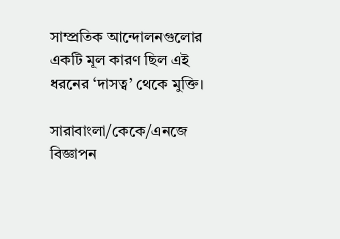সাম্প্রতিক আন্দোলনগুলোর একটি মূল কারণ ছিল এই ধরনের ‘দাসত্ব’ থেকে মুক্তি।

সারাবাংলা/কেকে/এনজে
বিজ্ঞাপন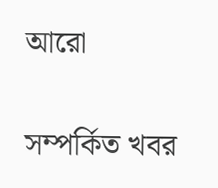আরো

সম্পর্কিত খবর